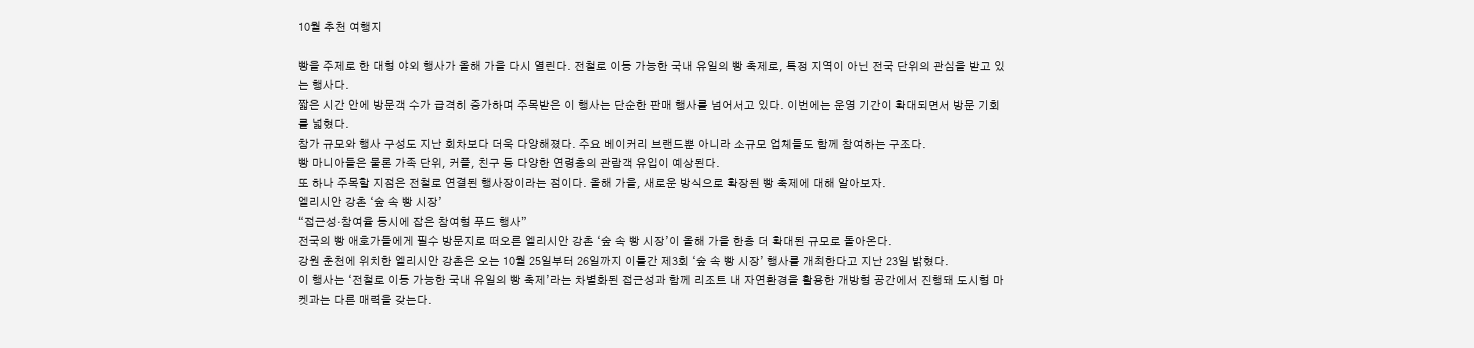10월 추천 여행지

빵을 주제로 한 대형 야외 행사가 올해 가을 다시 열린다. 전철로 이동 가능한 국내 유일의 빵 축제로, 특정 지역이 아닌 전국 단위의 관심을 받고 있는 행사다.
짧은 시간 안에 방문객 수가 급격히 증가하며 주목받은 이 행사는 단순한 판매 행사를 넘어서고 있다. 이번에는 운영 기간이 확대되면서 방문 기회를 넓혔다.
참가 규모와 행사 구성도 지난 회차보다 더욱 다양해졌다. 주요 베이커리 브랜드뿐 아니라 소규모 업체들도 함께 참여하는 구조다.
빵 마니아들은 물론 가족 단위, 커플, 친구 등 다양한 연령층의 관람객 유입이 예상된다.
또 하나 주목할 지점은 전철로 연결된 행사장이라는 점이다. 올해 가을, 새로운 방식으로 확장된 빵 축제에 대해 알아보자.
엘리시안 강촌 ‘숲 속 빵 시장’
“접근성·참여율 동시에 잡은 참여형 푸드 행사”
전국의 빵 애호가들에게 필수 방문지로 떠오른 엘리시안 강촌 ‘숲 속 빵 시장’이 올해 가을 한층 더 확대된 규모로 돌아온다.
강원 춘천에 위치한 엘리시안 강촌은 오는 10월 25일부터 26일까지 이틀간 제3회 ‘숲 속 빵 시장’ 행사를 개최한다고 지난 23일 밝혔다.
이 행사는 ‘전철로 이동 가능한 국내 유일의 빵 축제’라는 차별화된 접근성과 함께 리조트 내 자연환경을 활용한 개방형 공간에서 진행돼 도시형 마켓과는 다른 매력을 갖는다.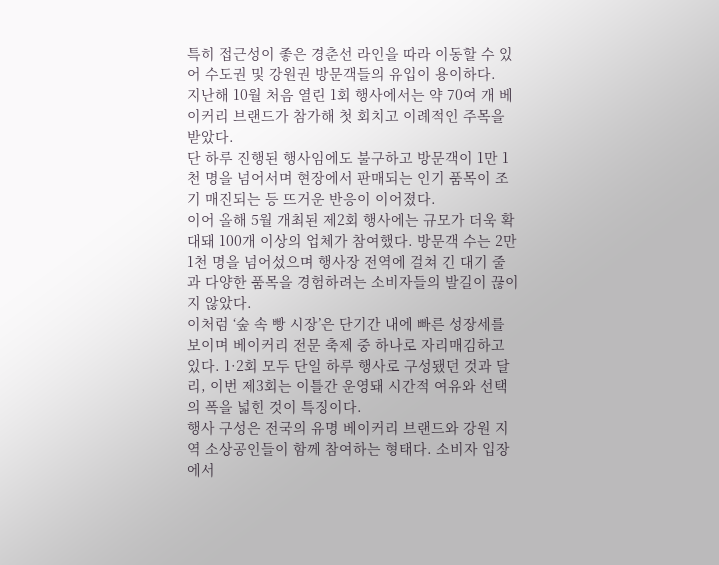특히 접근성이 좋은 경춘선 라인을 따라 이동할 수 있어 수도권 및 강원권 방문객들의 유입이 용이하다.
지난해 10월 처음 열린 1회 행사에서는 약 70여 개 베이커리 브랜드가 참가해 첫 회치고 이례적인 주목을 받았다.
단 하루 진행된 행사임에도 불구하고 방문객이 1만 1천 명을 넘어서며 현장에서 판매되는 인기 품목이 조기 매진되는 등 뜨거운 반응이 이어졌다.
이어 올해 5월 개최된 제2회 행사에는 규모가 더욱 확대돼 100개 이상의 업체가 참여했다. 방문객 수는 2만 1천 명을 넘어섰으며 행사장 전역에 걸쳐 긴 대기 줄과 다양한 품목을 경험하려는 소비자들의 발길이 끊이지 않았다.
이처럼 ‘숲 속 빵 시장’은 단기간 내에 빠른 성장세를 보이며 베이커리 전문 축제 중 하나로 자리매김하고 있다. 1·2회 모두 단일 하루 행사로 구성됐던 것과 달리, 이번 제3회는 이틀간 운영돼 시간적 여유와 선택의 폭을 넓힌 것이 특징이다.
행사 구성은 전국의 유명 베이커리 브랜드와 강원 지역 소상공인들이 함께 참여하는 형태다. 소비자 입장에서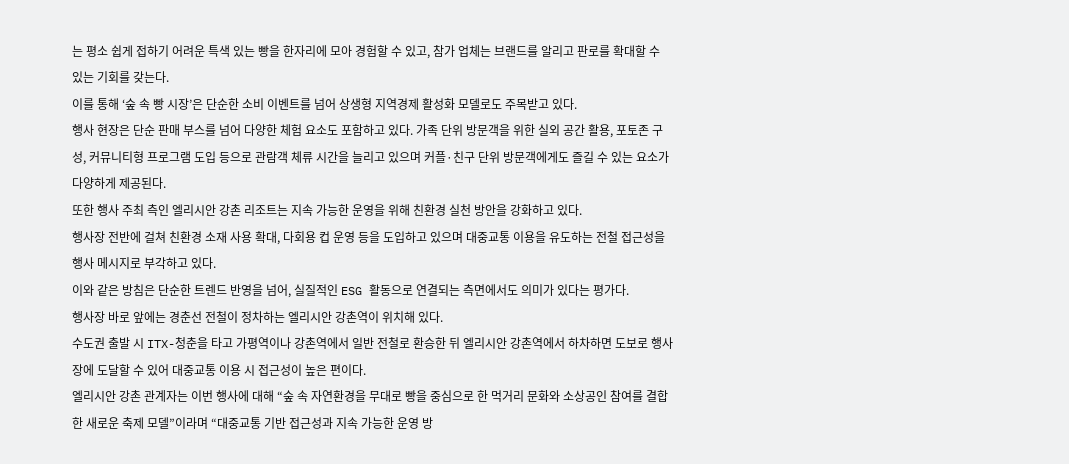는 평소 쉽게 접하기 어려운 특색 있는 빵을 한자리에 모아 경험할 수 있고, 참가 업체는 브랜드를 알리고 판로를 확대할 수 있는 기회를 갖는다.
이를 통해 ‘숲 속 빵 시장’은 단순한 소비 이벤트를 넘어 상생형 지역경제 활성화 모델로도 주목받고 있다.
행사 현장은 단순 판매 부스를 넘어 다양한 체험 요소도 포함하고 있다. 가족 단위 방문객을 위한 실외 공간 활용, 포토존 구성, 커뮤니티형 프로그램 도입 등으로 관람객 체류 시간을 늘리고 있으며 커플·친구 단위 방문객에게도 즐길 수 있는 요소가 다양하게 제공된다.
또한 행사 주최 측인 엘리시안 강촌 리조트는 지속 가능한 운영을 위해 친환경 실천 방안을 강화하고 있다.
행사장 전반에 걸쳐 친환경 소재 사용 확대, 다회용 컵 운영 등을 도입하고 있으며 대중교통 이용을 유도하는 전철 접근성을 행사 메시지로 부각하고 있다.
이와 같은 방침은 단순한 트렌드 반영을 넘어, 실질적인 ESG 활동으로 연결되는 측면에서도 의미가 있다는 평가다.
행사장 바로 앞에는 경춘선 전철이 정차하는 엘리시안 강촌역이 위치해 있다.
수도권 출발 시 ITX-청춘을 타고 가평역이나 강촌역에서 일반 전철로 환승한 뒤 엘리시안 강촌역에서 하차하면 도보로 행사장에 도달할 수 있어 대중교통 이용 시 접근성이 높은 편이다.
엘리시안 강촌 관계자는 이번 행사에 대해 “숲 속 자연환경을 무대로 빵을 중심으로 한 먹거리 문화와 소상공인 참여를 결합한 새로운 축제 모델”이라며 “대중교통 기반 접근성과 지속 가능한 운영 방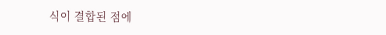식이 결합된 점에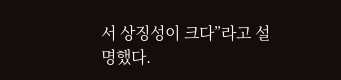서 상징성이 크다”라고 설명했다.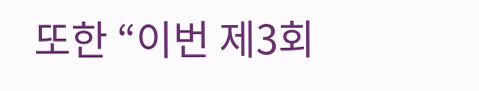또한 “이번 제3회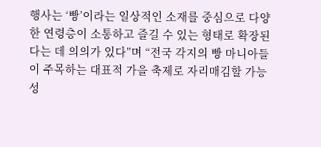행사는 ‘빵’이라는 일상적인 소재를 중심으로 다양한 연령층이 소통하고 즐길 수 있는 형태로 확장된다는 데 의의가 있다”며 “전국 각지의 빵 마니아들이 주목하는 대표적 가을 축제로 자리매김할 가능성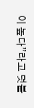이 높다”라고 덧붙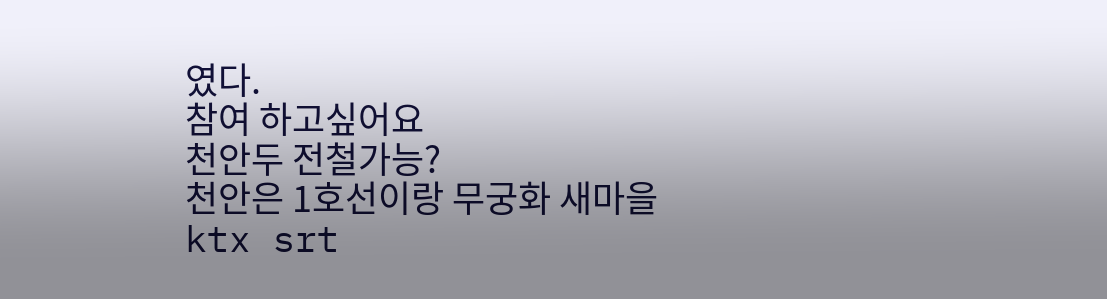였다.
참여 하고싶어요
천안두 전철가능?
천안은 1호선이랑 무궁화 새마을 ktx srt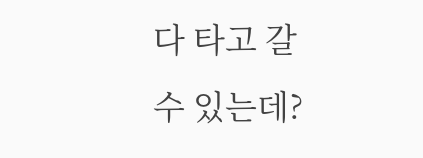다 타고 갈수 있는데?